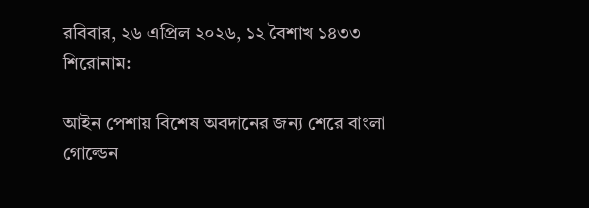রবিবার, ২৬ এপ্রিল ২০২৬, ১২ বৈশাখ ১৪৩৩
শিরোনাম:

আইন পেশায় বিশেষ অবদানের জন্য শেরে বাংলা গোল্ডেন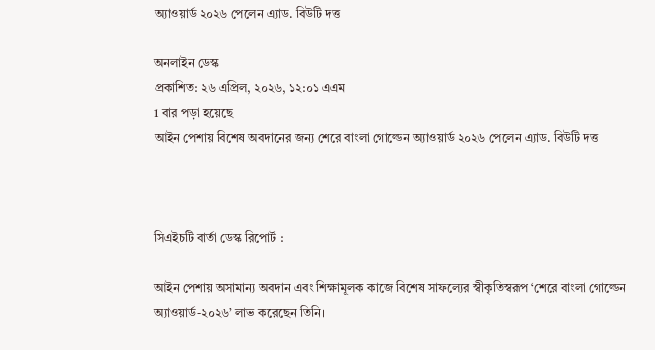অ্যাওয়ার্ড ২০২৬ পেলেন এ্যাড. বিউটি দত্ত

অনলাইন ডেস্ক
প্রকাশিত: ২৬ এপ্রিল, ২০২৬, ১২:০১ এএম
1 বার পড়া হয়েছে
আইন পেশায় বিশেষ অবদানের জন্য শেরে বাংলা গোল্ডেন অ্যাওয়ার্ড ২০২৬ পেলেন এ্যাড. বিউটি দত্ত



সিএইচটি বার্তা ডেস্ক রিপোর্ট :

আইন পেশায় অসামান্য অবদান এবং শিক্ষামূলক কাজে বিশেষ সাফল্যের স্বীকৃতিস্বরূপ ‘শেরে বাংলা গোল্ডেন অ্যাওয়ার্ড-২০২৬’ লাভ করেছেন তিনি।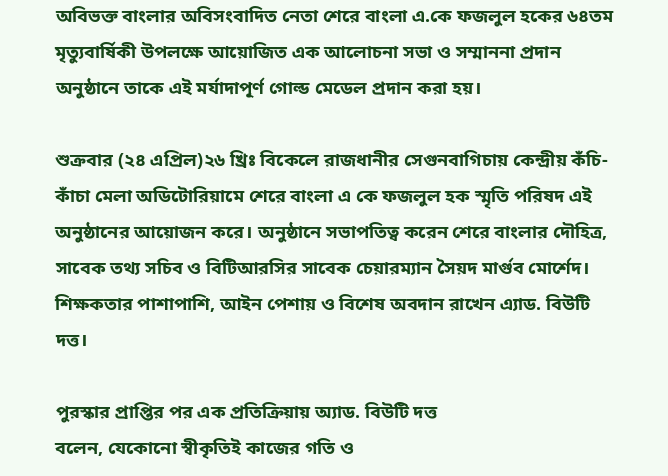অবিভক্ত বাংলার অবিসংবাদিত নেতা শেরে বাংলা এ.কে ফজলুল হকের ৬৪তম মৃত্যুবার্ষিকী উপলক্ষে আয়োজিত এক আলোচনা সভা ও সম্মাননা প্রদান অনুষ্ঠানে তাকে এই মর্যাদাপূর্ণ গোল্ড মেডেল প্রদান করা হয়।

শুক্রবার (২৪ এপ্রিল)২৬ খ্রিঃ বিকেলে রাজধানীর সেগুনবাগিচায় কেন্দ্রীয় কঁচি-কাঁচা মেলা অডিটোরিয়ামে শেরে বাংলা এ কে ফজলুল হক স্মৃতি পরিষদ এই অনুষ্ঠানের আয়োজন করে। অনুষ্ঠানে সভাপতিত্ব করেন শেরে বাংলার দৌহিত্র, সাবেক তথ্য সচিব ও বিটিআরসির সাবেক চেয়ারম্যান সৈয়দ মার্গুব মোর্শেদ। শিক্ষকতার পাশাপাশি, আইন পেশায় ও বিশেষ অবদান রাখেন এ্যাড. বিউটি দত্ত।

পুরস্কার প্রাপ্তির পর এক প্রতিক্রিয়ায় অ্যাড. বিউটি দত্ত
বলেন, যেকোনো স্বীকৃতিই কাজের গতি ও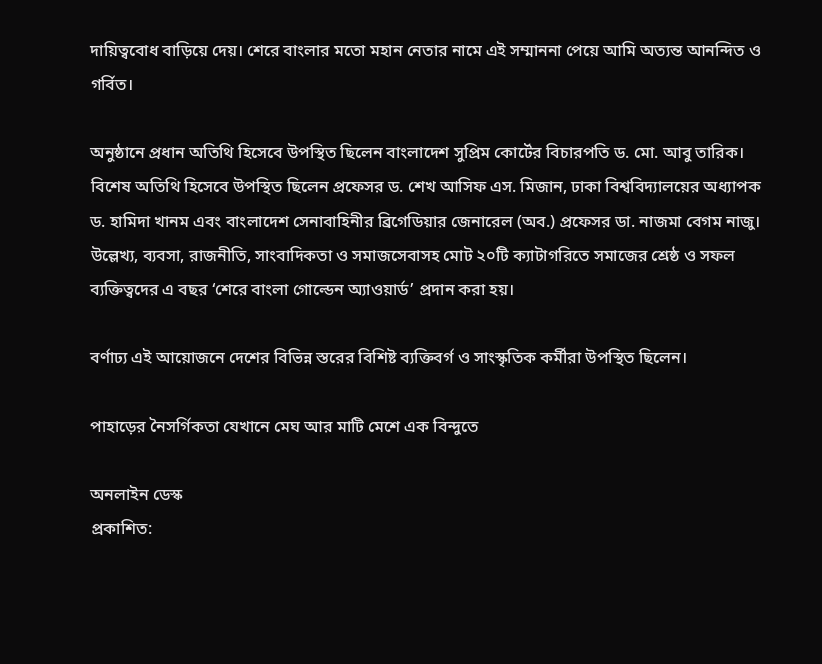দায়িত্ববোধ বাড়িয়ে দেয়। শেরে বাংলার মতো মহান নেতার নামে এই সম্মাননা পেয়ে আমি অত্যন্ত আনন্দিত ও গর্বিত।

অনুষ্ঠানে প্রধান অতিথি হিসেবে উপস্থিত ছিলেন বাংলাদেশ সুপ্রিম কোর্টের বিচারপতি ড. মো. আবু তারিক। বিশেষ অতিথি হিসেবে উপস্থিত ছিলেন প্রফেসর ড. শেখ আসিফ এস. মিজান, ঢাকা বিশ্ববিদ্যালয়ের অধ্যাপক ড. হামিদা খানম এবং বাংলাদেশ সেনাবাহিনীর ব্রিগেডিয়ার জেনারেল (অব.) প্রফেসর ডা. নাজমা বেগম নাজু।
উল্লেখ্য, ব্যবসা, রাজনীতি, সাংবাদিকতা ও সমাজসেবাসহ মোট ২০টি ক্যাটাগরিতে সমাজের শ্রেষ্ঠ ও সফল ব্যক্তিত্বদের এ বছর ‘শেরে বাংলা গোল্ডেন অ্যাওয়ার্ড’ প্রদান করা হয়।

বর্ণাঢ্য এই আয়োজনে দেশের বিভিন্ন স্তরের বিশিষ্ট ব্যক্তিবর্গ ও সাংস্কৃতিক কর্মীরা উপস্থিত ছিলেন।

পাহাড়ের নৈসর্গিকতা যেখানে মেঘ আর মাটি মেশে এক বিন্দুতে

অনলাইন ডেস্ক
প্রকাশিত: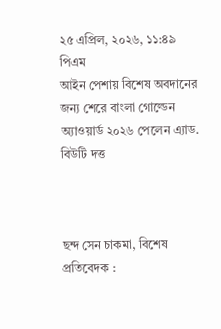২৫ এপ্রিল, ২০২৬, ১১:৪৯ পিএম
আইন পেশায় বিশেষ অবদানের জন্য শেরে বাংলা গোল্ডেন অ্যাওয়ার্ড ২০২৬ পেলেন এ্যাড. বিউটি দত্ত



ছন্দ সেন চাকমা, বিশেষ প্রতিবেদক :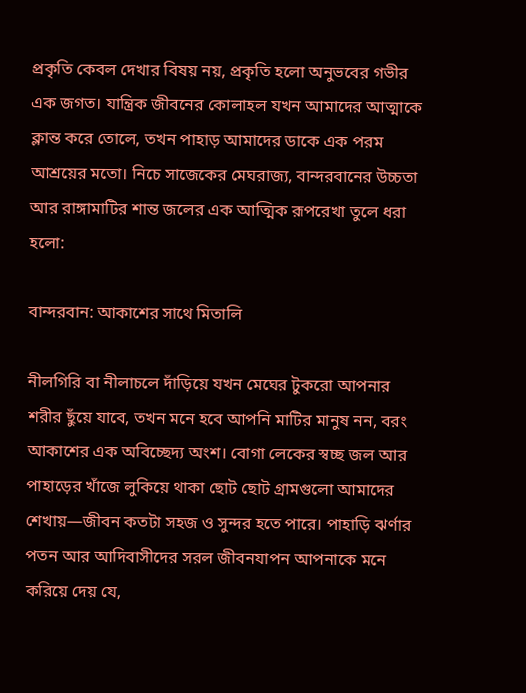প্রকৃতি কেবল দেখার বিষয় নয়, প্রকৃতি হলো অনুভবের গভীর এক জগত। যান্ত্রিক জীবনের কোলাহল যখন আমাদের আত্মাকে ক্লান্ত করে তোলে, তখন পাহাড় আমাদের ডাকে এক পরম আশ্রয়ের মতো। নিচে সাজেকের মেঘরাজ্য, বান্দরবানের উচ্চতা আর রাঙ্গামাটির শান্ত জলের এক আত্মিক রূপরেখা তুলে ধরা হলো:

বান্দরবান: আকাশের সাথে মিতালি

নীলগিরি বা নীলাচলে দাঁড়িয়ে যখন মেঘের টুকরো আপনার শরীর ছুঁয়ে যাবে, তখন মনে হবে আপনি মাটির মানুষ নন, বরং আকাশের এক অবিচ্ছেদ্য অংশ। বোগা লেকের স্বচ্ছ জল আর পাহাড়ের খাঁজে লুকিয়ে থাকা ছোট ছোট গ্রামগুলো আমাদের শেখায়—জীবন কতটা সহজ ও সুন্দর হতে পারে। পাহাড়ি ঝর্ণার পতন আর আদিবাসীদের সরল জীবনযাপন আপনাকে মনে করিয়ে দেয় যে,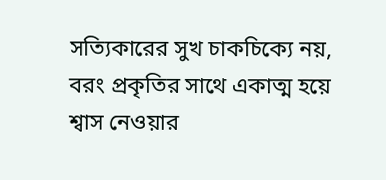সত্যিকারের সুখ চাকচিক্যে নয়, বরং প্রকৃতির সাথে একাত্ম হয়ে শ্বাস নেওয়ার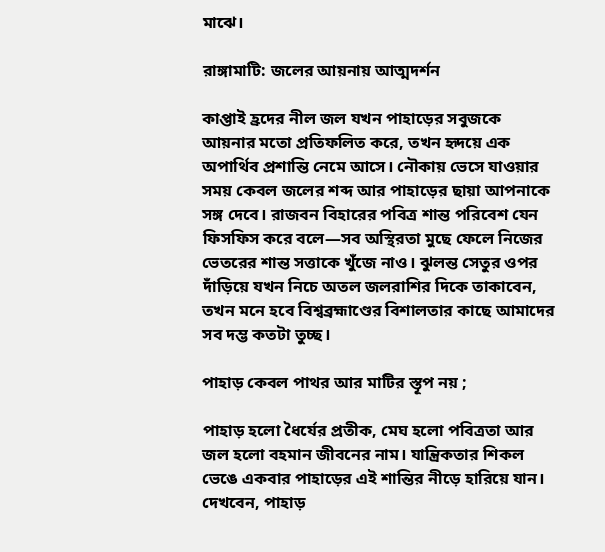মাঝে।

রাঙ্গামাটি: জলের আয়নায় আত্মদর্শন

কাপ্তাই হ্রদের নীল জল যখন পাহাড়ের সবুজকে আয়নার মতো প্রতিফলিত করে, তখন হৃদয়ে এক অপার্থিব প্রশান্তি নেমে আসে। নৌকায় ভেসে যাওয়ার সময় কেবল জলের শব্দ আর পাহাড়ের ছায়া আপনাকে সঙ্গ দেবে। রাজবন বিহারের পবিত্র শান্ত পরিবেশ যেন ফিসফিস করে বলে—সব অস্থিরতা মুছে ফেলে নিজের ভেতরের শান্ত সত্তাকে খুঁজে নাও। ঝুলন্ত সেতুর ওপর দাঁড়িয়ে যখন নিচে অতল জলরাশির দিকে তাকাবেন, তখন মনে হবে বিশ্বব্রহ্মাণ্ডের বিশালতার কাছে আমাদের সব দম্ভ কতটা তুচ্ছ।

পাহাড় কেবল পাথর আর মাটির স্তূপ নয় ;

পাহাড় হলো ধৈর্যের প্রতীক, মেঘ হলো পবিত্রতা আর জল হলো বহমান জীবনের নাম। যান্ত্রিকতার শিকল ভেঙে একবার পাহাড়ের এই শান্তির নীড়ে হারিয়ে যান। দেখবেন, পাহাড়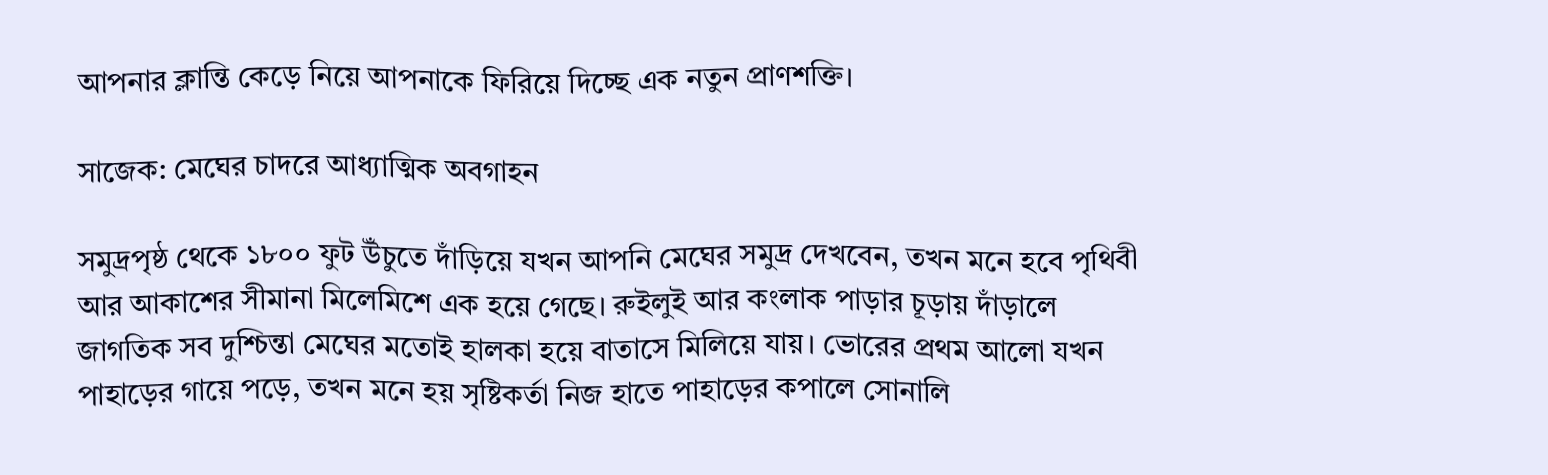আপনার ক্লান্তি কেড়ে নিয়ে আপনাকে ফিরিয়ে দিচ্ছে এক নতুন প্রাণশক্তি।

সাজেক: মেঘের চাদরে আধ্যাত্মিক অবগাহন

সমুদ্রপৃষ্ঠ থেকে ১৮০০ ফুট উঁচুতে দাঁড়িয়ে যখন আপনি মেঘের সমুদ্র দেখবেন, তখন মনে হবে পৃথিবী আর আকাশের সীমানা মিলেমিশে এক হয়ে গেছে। রুইলুই আর কংলাক পাড়ার চূড়ায় দাঁড়ালে জাগতিক সব দুশ্চিন্তা মেঘের মতোই হালকা হয়ে বাতাসে মিলিয়ে যায়। ভোরের প্রথম আলো যখন পাহাড়ের গায়ে পড়ে, তখন মনে হয় সৃষ্টিকর্তা নিজ হাতে পাহাড়ের কপালে সোনালি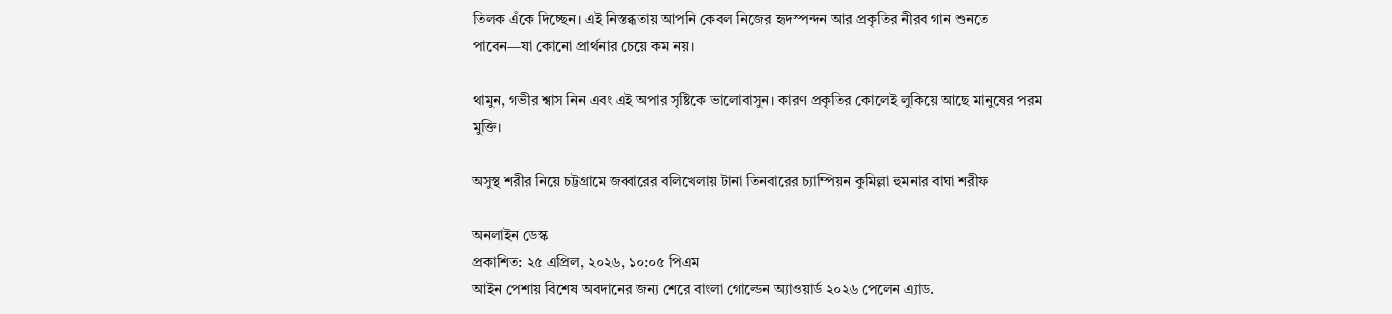তিলক এঁকে দিচ্ছেন। এই নিস্তব্ধতায় আপনি কেবল নিজের হৃদস্পন্দন আর প্রকৃতির নীরব গান শুনতে পাবেন—যা কোনো প্রার্থনার চেয়ে কম নয়।

থামুন, গভীর শ্বাস নিন এবং এই অপার সৃষ্টিকে ভালোবাসুন। কারণ প্রকৃতির কোলেই লুকিয়ে আছে মানুষের পরম মুক্তি।

অসুস্থ শরীর নিয়ে চট্টগ্রামে জব্বারের বলিখেলায় টানা তিনবারের চ্যাম্পিয়ন কুমিল্লা হুমনার বাঘা শরীফ

অনলাইন ডেস্ক
প্রকাশিত: ২৫ এপ্রিল, ২০২৬, ১০:০৫ পিএম
আইন পেশায় বিশেষ অবদানের জন্য শেরে বাংলা গোল্ডেন অ্যাওয়ার্ড ২০২৬ পেলেন এ্যাড.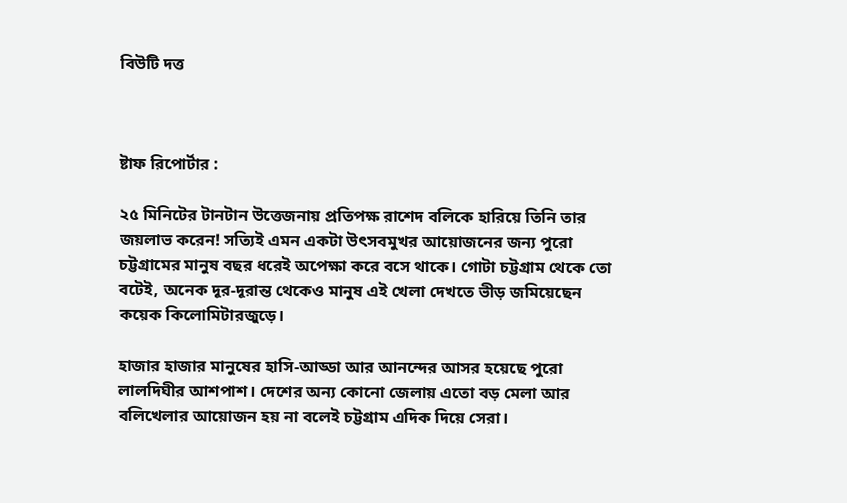বিউটি দত্ত



ষ্টাফ রিপোর্টার :

২৫ মিনিটের টানটান উত্তেজনায় প্রতিপক্ষ রাশেদ বলিকে হারিয়ে তিনি তার জয়লাভ করেন! সত্যিই এমন একটা উৎসবমুখর আয়োজনের জন্য পুরো চট্টগ্রামের মানুষ বছর ধরেই অপেক্ষা করে বসে থাকে। গোটা চট্টগ্রাম থেকে তো বটেই, অনেক দূর-দূরান্ত থেকেও মানুষ এই খেলা দেখতে ভীড় জমিয়েছেন কয়েক কিলোমিটারজুড়ে।

হাজার হাজার মানুষের হাসি-আড্ডা আর আনন্দের আসর হয়েছে পুরো লালদিঘীর আশপাশ। দেশের অন্য কোনো জেলায় এতো বড় মেলা আর বলিখেলার আয়োজন হয় না বলেই চট্টগ্রাম এদিক দিয়ে সেরা।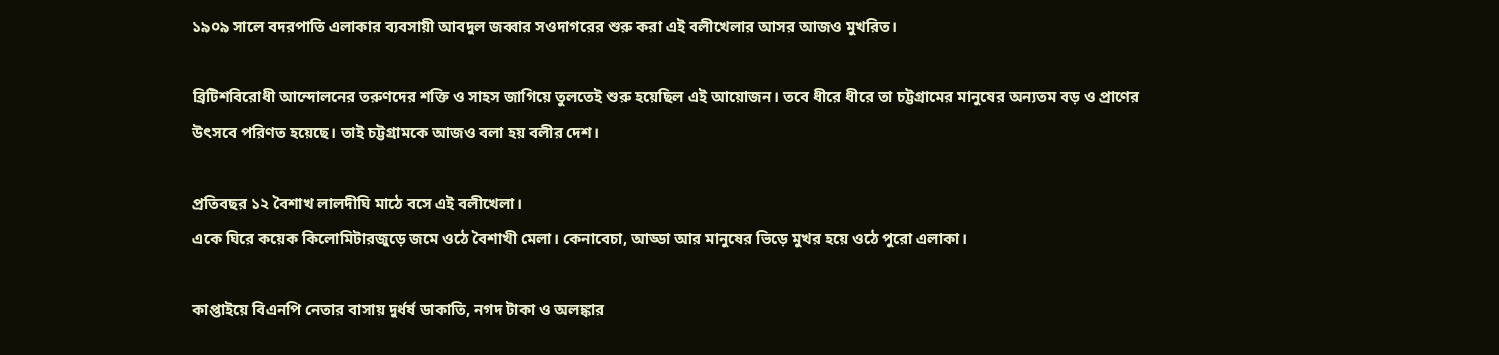১৯০৯ সালে বদরপাতি এলাকার ব্যবসায়ী আবদুল জব্বার সওদাগরের শুরু করা এই বলীখেলার আসর আজও মুখরিত।

ব্রিটিশবিরোধী আন্দোলনের তরুণদের শক্তি ও সাহস জাগিয়ে তুলতেই শুরু হয়েছিল এই আয়োজন। তবে ধীরে ধীরে তা চট্টগ্রামের মানুষের অন্যতম বড় ও প্রাণের উৎসবে পরিণত হয়েছে। তাই চট্টগ্রামকে আজও বলা হয় বলীর দেশ।

প্রতিবছর ১২ বৈশাখ লালদীঘি মাঠে বসে এই বলীখেলা।
একে ঘিরে কয়েক কিলোমিটারজুড়ে জমে ওঠে বৈশাখী মেলা। কেনাবেচা, আড্ডা আর মানুষের ভিড়ে মুখর হয়ে ওঠে পুরো এলাকা।

কাপ্তাইয়ে বিএনপি নেতার বাসায় দুর্ধর্ষ ডাকাতি, নগদ টাকা ও অলঙ্কার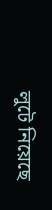লুটে নিয়েছে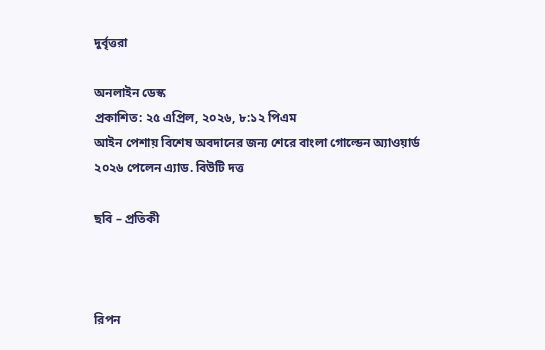দুর্বৃত্তরা

অনলাইন ডেস্ক
প্রকাশিত: ২৫ এপ্রিল, ২০২৬, ৮:১২ পিএম
আইন পেশায় বিশেষ অবদানের জন্য শেরে বাংলা গোল্ডেন অ্যাওয়ার্ড ২০২৬ পেলেন এ্যাড. বিউটি দত্ত

ছবি – প্রতিকী



রিপন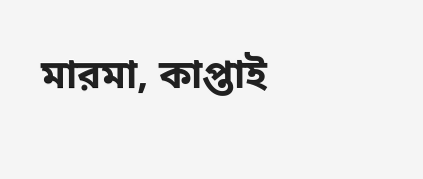মারমা, কাপ্তাই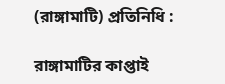(রাঙ্গামাটি) প্রতিনিধি :

রাঙ্গামাটির কাপ্তাই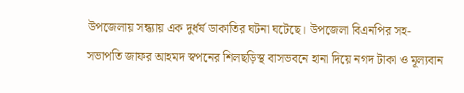উপজেলায় সন্ধ্যায় এক দুর্ধর্ষ ডাকাতির ঘটনা ঘটেছে। উপজেলা বিএনপির সহ-সভাপতি জাফর আহমদ স্বপনের শিলছড়িস্থ বাসভবনে হানা দিয়ে নগদ টাকা ও মূল্যবান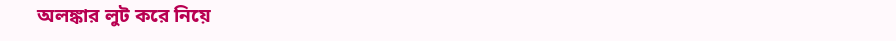অলঙ্কার লুট করে নিয়ে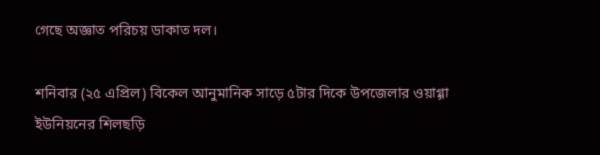গেছে অজ্ঞাত পরিচয় ডাকাত দল।

শনিবার (২৫ এপ্রিল) বিকেল আনুমানিক সাড়ে ৫টার দিকে উপজেলার ওয়াগ্গা ইউনিয়নের শিলছড়ি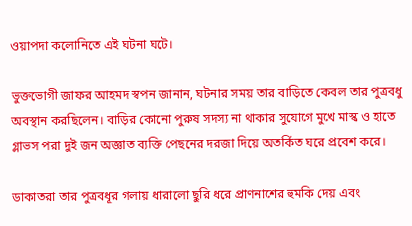ওয়াপদা কলোনিতে এই ঘটনা ঘটে।

ভুক্তভোগী জাফর আহমদ স্বপন জানান, ঘটনার সময় তার বাড়িতে কেবল তার পুত্রবধু অবস্থান করছিলেন। বাড়ির কোনো পুরুষ সদস্য না থাকার সুযোগে মুখে মাস্ক ও হাতে গ্লাভস পরা দুই জন অজ্ঞাত ব্যক্তি পেছনের দরজা দিয়ে অতর্কিত ঘরে প্রবেশ করে।

ডাকাতরা তার পুত্রবধূর গলায় ধারালো ছুরি ধরে প্রাণনাশের হুমকি দেয় এবং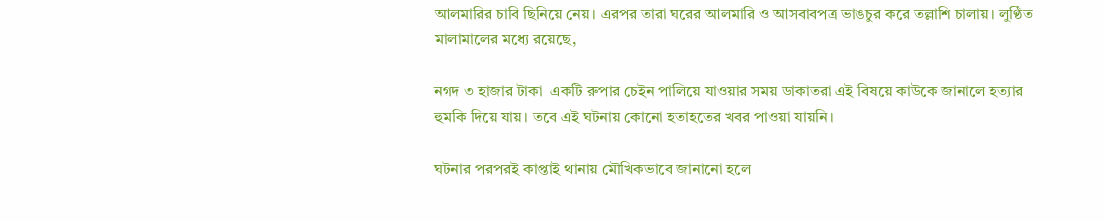আলমারির চাবি ছিনিয়ে নেয়। এরপর তারা ঘরের আলমারি ও আসবাবপত্র ভাঙচুর করে তল্লাশি চালায়। লুণ্ঠিত মালামালের মধ্যে রয়েছে,

নগদ ৩ হাজার টাকা  একটি রুপার চেইন পালিয়ে যাওয়ার সময় ডাকাতরা এই বিষয়ে কাউকে জানালে হত্যার হুমকি দিয়ে যায়। তবে এই ঘটনায় কোনো হতাহতের খবর পাওয়া যায়নি।

ঘটনার পরপরই কাপ্তাই থানায় মৌখিকভাবে জানানো হলে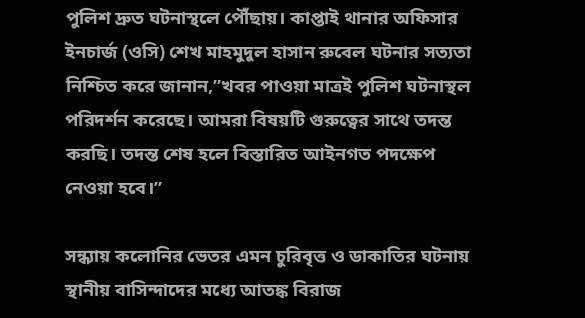পুলিশ দ্রুত ঘটনাস্থলে পৌঁছায়। কাপ্তাই থানার অফিসার ইনচার্জ (ওসি) শেখ মাহমুদুল হাসান রুবেল ঘটনার সত্যতা নিশ্চিত করে জানান,”খবর পাওয়া মাত্রই পুলিশ ঘটনাস্থল পরিদর্শন করেছে। আমরা বিষয়টি গুরুত্বের সাথে তদন্ত করছি। তদন্ত শেষ হলে বিস্তারিত আইনগত পদক্ষেপ নেওয়া হবে।”

সন্ধ্যায় কলোনির ভেতর এমন চুরিবৃত্ত ও ডাকাতির ঘটনায় স্থানীয় বাসিন্দাদের মধ্যে আতঙ্ক বিরাজ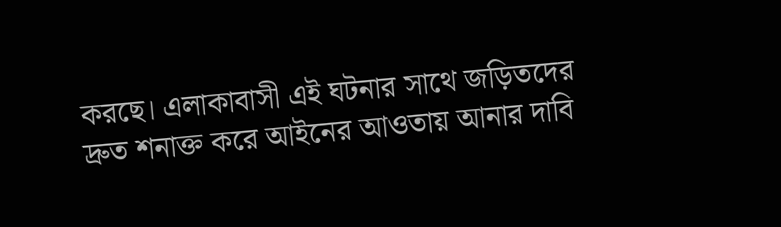করছে। এলাকাবাসী এই ঘটনার সাথে জড়িতদের দ্রুত শনাক্ত করে আইনের আওতায় আনার দাবি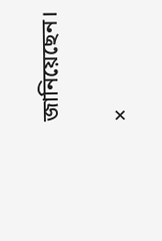জানিয়েছেন।

×